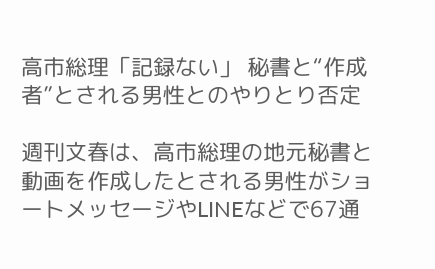高市総理「記録ない」 秘書と“作成者”とされる男性とのやりとり否定

週刊文春は、高市総理の地元秘書と動画を作成したとされる男性がショートメッセージやLINEなどで67通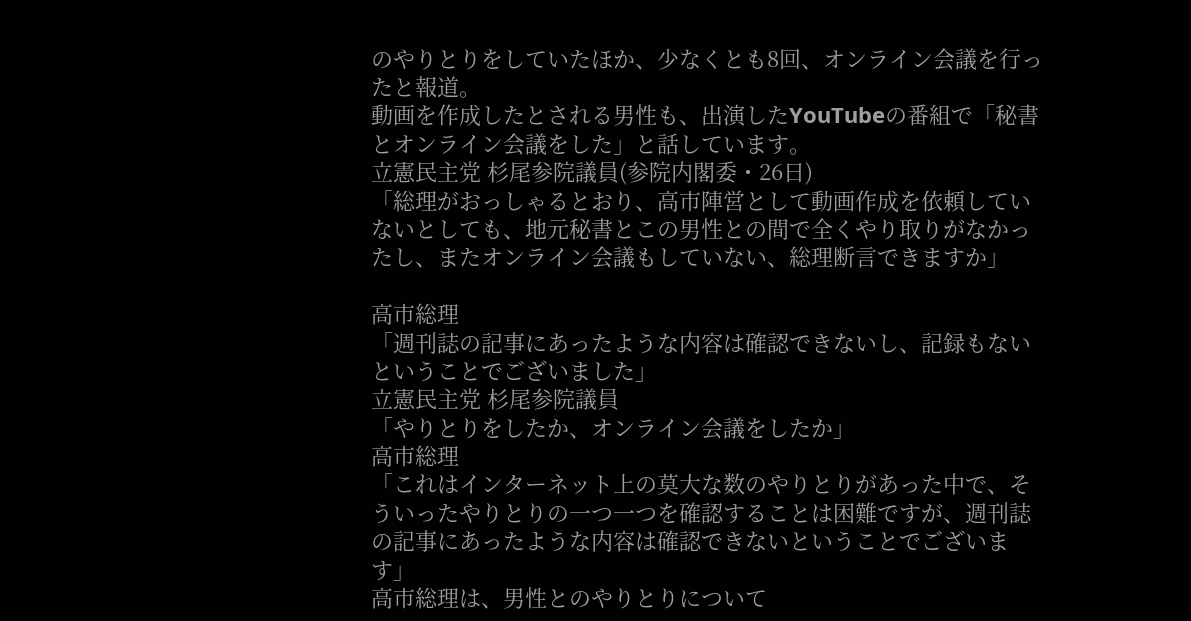のやりとりをしていたほか、少なくとも8回、オンライン会議を行ったと報道。
動画を作成したとされる男性も、出演したYouTubeの番組で「秘書とオンライン会議をした」と話しています。
立憲民主党 杉尾参院議員(参院内閣委・26日)
「総理がおっしゃるとおり、高市陣営として動画作成を依頼していないとしても、地元秘書とこの男性との間で全くやり取りがなかったし、またオンライン会議もしていない、総理断言できますか」

高市総理
「週刊誌の記事にあったような内容は確認できないし、記録もないということでございました」
立憲民主党 杉尾参院議員
「やりとりをしたか、オンライン会議をしたか」
高市総理
「これはインターネット上の莫大な数のやりとりがあった中で、そういったやりとりの一つ一つを確認することは困難ですが、週刊誌の記事にあったような内容は確認できないということでございます」
高市総理は、男性とのやりとりについて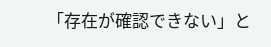「存在が確認できない」と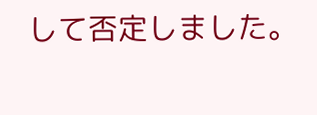して否定しました。